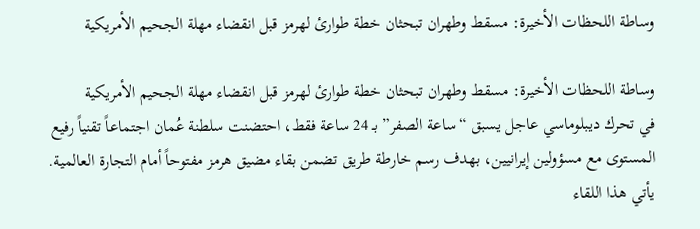وساطة اللحظات الأخيرة: مسقط وطهران تبحثان خطة طوارئ لهرمز قبل انقضاء مهلة الجحيم الأمريكية

وساطة اللحظات الأخيرة: مسقط وطهران تبحثان خطة طوارئ لهرمز قبل انقضاء مهلة الجحيم الأمريكية
في تحرك ديبلوماسي عاجل يسبق “ساعة الصفر” بـ 24 ساعة فقط، احتضنت سلطنة عُمان اجتماعاً تقنياً رفيع المستوى مع مسؤولين إيرانيين، بهدف رسم خارطة طريق تضمن بقاء مضيق هرمز مفتوحاً أمام التجارة العالمية. يأتي هذا اللقاء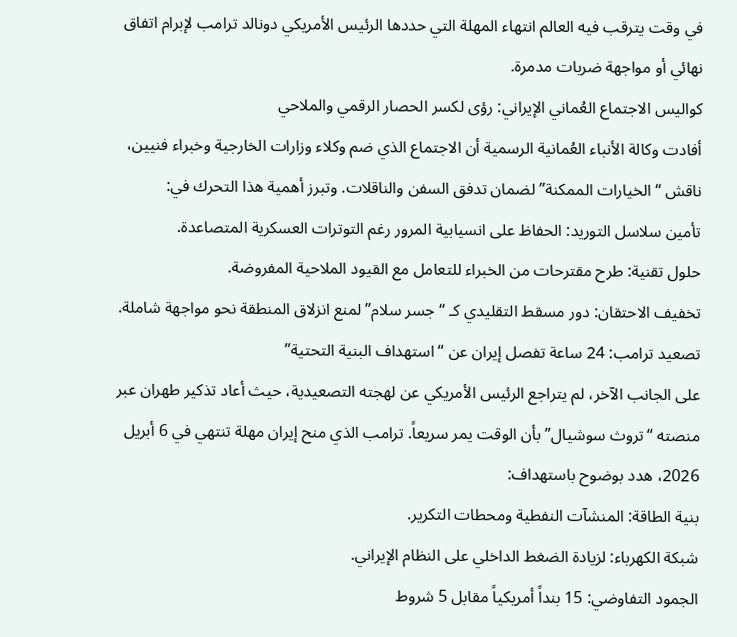في وقت يترقب فيه العالم انتهاء المهلة التي حددها الرئيس الأمريكي دونالد ترامب لإبرام اتفاق نهائي أو مواجهة ضربات مدمرة.
كواليس الاجتماع العُماني الإيراني: رؤى لكسر الحصار الرقمي والملاحي
أفادت وكالة الأنباء العُمانية الرسمية أن الاجتماع الذي ضم وكلاء وزارات الخارجية وخبراء فنيين، ناقش “الخيارات الممكنة” لضمان تدفق السفن والناقلات. وتبرز أهمية هذا التحرك في:
تأمين سلاسل التوريد: الحفاظ على انسيابية المرور رغم التوترات العسكرية المتصاعدة.
حلول تقنية: طرح مقترحات من الخبراء للتعامل مع القيود الملاحية المفروضة.
تخفيف الاحتقان: دور مسقط التقليدي كـ “جسر سلام” لمنع انزلاق المنطقة نحو مواجهة شاملة.
تصعيد ترامب: 24 ساعة تفصل إيران عن “استهداف البنية التحتية”
على الجانب الآخر، لم يتراجع الرئيس الأمريكي عن لهجته التصعيدية، حيث أعاد تذكير طهران عبر منصته “تروث سوشيال” بأن الوقت يمر سريعاً. ترامب الذي منح إيران مهلة تنتهي في 6 أبريل 2026، هدد بوضوح باستهداف:
بنية الطاقة: المنشآت النفطية ومحطات التكرير.
شبكة الكهرباء: لزيادة الضغط الداخلي على النظام الإيراني.
الجمود التفاوضي: 15 بنداً أمريكياً مقابل 5 شروط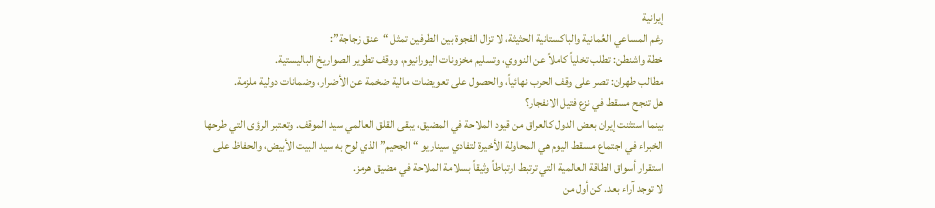إيرانية
رغم المساعي العُمانية والباكستانية الحثيثة، لا تزال الفجوة بين الطرفين تمثل “عنق زجاجة”:
خطة واشنطن: تطلب تخلياً كاملاً عن النووي، وتسليم مخزونات اليورانيوم، ووقف تطوير الصواريخ الباليستية.
مطالب طهران: تصر على وقف الحرب نهائياً، والحصول على تعويضات مالية ضخمة عن الأضرار، وضمانات دولية ملزمة.
هل تنجح مسقط في نزع فتيل الانفجار؟
بينما استثنت إيران بعض الدول كالعراق من قيود الملاحة في المضيق، يبقى القلق العالمي سيد الموقف. وتعتبر الرؤى التي طرحها الخبراء في اجتماع مسقط اليوم هي المحاولة الأخيرة لتفادي سيناريو “الجحيم” الذي لوح به سيد البيت الأبيض، والحفاظ على استقرار أسواق الطاقة العالمية التي ترتبط ارتباطاً وثيقاً بسلامة الملاحة في مضيق هرمز.
لا توجد آراء بعد. كن أول من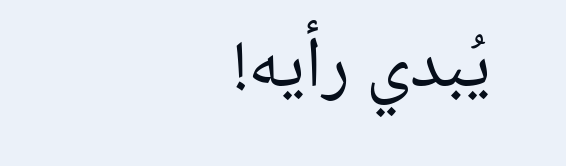يُبدي رأيه!